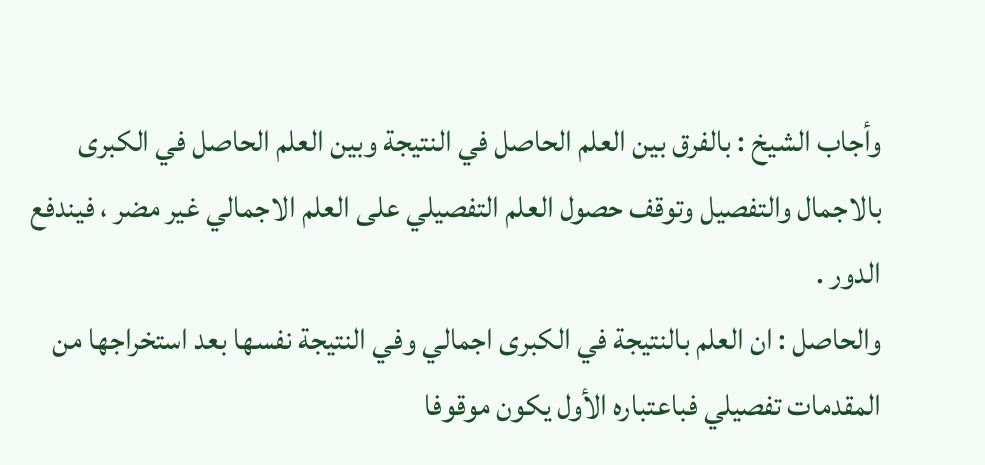وأجاب الشيخ : بالفرق بين العلم الحاصل في النتيجة وبين العلم الحاصل في الكبرى بالاجمال والتفصيل وتوقف حصول العلم التفصيلي على العلم الاجمالي غير مضر ، فيندفع الدور .
والحاصل : ان العلم بالنتيجة في الكبرى اجمالي وفي النتيجة نفسها بعد استخراجها من المقدمات تفصيلي فباعتباره الأول يكون موقوفا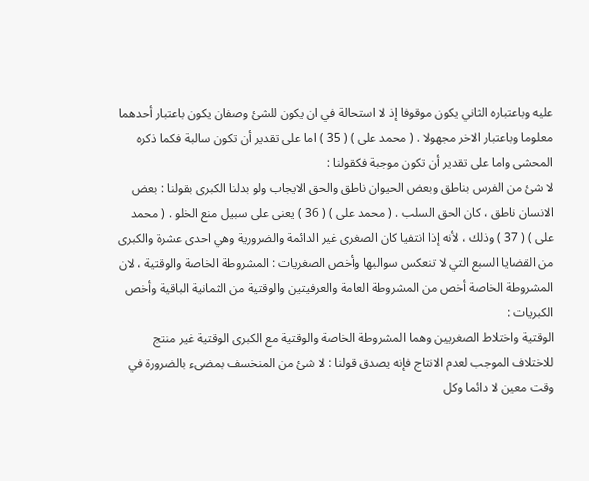عليه وباعتباره الثاني يكون موقوفا إذ لا استحالة في ان يكون للشئ وصفان يكون باعتبار أحدهما معلوما وباعتبار الاخر مجهولا . ( محمد على ) ( 35 ) اما على تقدير أن تكون سالبة فكما ذكره المحشى واما على تقدير أن تكون موجبة فكقولنا :
لا شئ من الفرس بناطق وبعض الحيوان ناطق والحق الايجاب ولو بدلنا الكبرى بقولنا : بعض الانسان ناطق ، كان الحق السلب . ( محمد على ) ( 36 ) يعنى على سبيل منع الخلو . ( محمد على ) ( 37 ) وذلك ، لأنه إذا انتفيا كان الصغرى غير الدائمة والضرورية وهي احدى عشرة والكبرى من القضايا السبع التي لا تنعكس سوالبها وأخص الصغريات : المشروطة الخاصة والوقتية ، لان المشروطة الخاصة أخص من المشروطة العامة والعرفيتين والوقتية من الثمانية الباقية وأخص الكبريات :
الوقتية واختلاط الصغريين وهما المشروطة الخاصة والوقتية مع الكبرى الوقتية غير منتج للاختلاف الموجب لعدم الانتاج فإنه يصدق قولنا : لا شئ من المنخسف بمضىء بالضرورة في وقت معين لا دائما وكل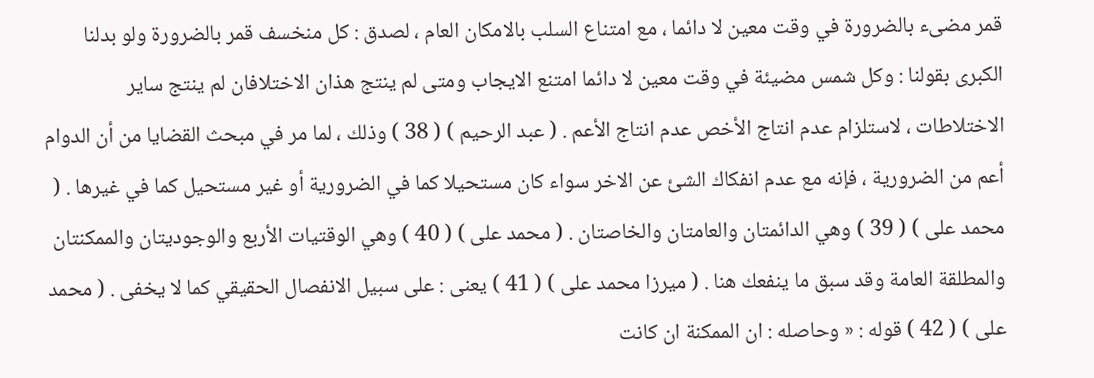قمر مضىء بالضرورة في وقت معين لا دائما ، مع امتناع السلب بالامكان العام ، لصدق : كل منخسف قمر بالضرورة ولو بدلنا الكبرى بقولنا : وكل شمس مضيئة في وقت معين لا دائما امتنع الايجاب ومتى لم ينتج هذان الاختلافان لم ينتج ساير الاختلاطات ، لاستلزام عدم انتاج الأخص عدم انتاج الأعم . ( عبد الرحيم ) ( 38 ) وذلك ، لما مر في مبحث القضايا من أن الدوام أعم من الضرورية ، فإنه مع عدم انفكاك الشئ عن الاخر سواء كان مستحيلا كما في الضرورية أو غير مستحيل كما في غيرها . ( محمد على ) ( 39 ) وهي الدائمتان والعامتان والخاصتان . ( محمد على ) ( 40 ) وهي الوقتيات الأربع والوجوديتان والممكنتان والمطلقة العامة وقد سبق ما ينفعك هنا . ( ميرزا محمد على ) ( 41 ) يعنى : على سبيل الانفصال الحقيقي كما لا يخفى . ( محمد على ) ( 42 ) قوله : « وحاصله : ان الممكنة ان كانت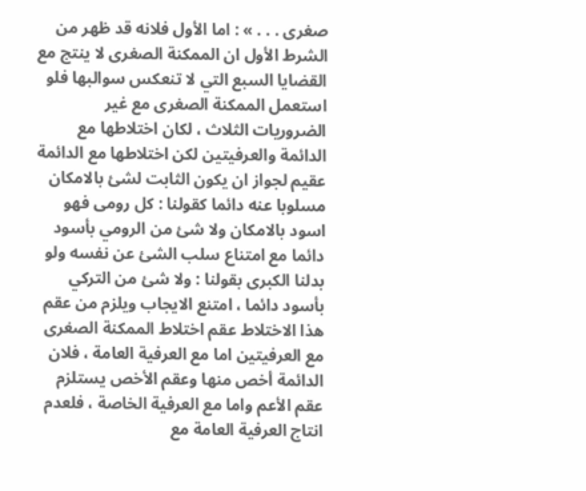صغرى . . . » : اما الأول فلانه قد ظهر من الشرط الأول ان الممكنة الصغرى لا ينتج مع القضايا السبع التي لا تنعكس سوالبها فلو استعمل الممكنة الصغرى مع غير الضروريات الثلاث ، لكان اختلاطها مع الدائمة والعرفيتين لكن اختلاطها مع الدائمة عقيم لجواز ان يكون الثابت لشئ بالامكان مسلوبا عنه دائما كقولنا : كل رومى فهو اسود بالامكان ولا شئ من الرومي بأسود دائما مع امتناع سلب الشئ عن نفسه ولو بدلنا الكبرى بقولنا : ولا شئ من التركي بأسود دائما ، امتنع الايجاب ويلزم من عقم هذا الاختلاط عقم اختلاط الممكنة الصغرى مع العرفيتين اما مع العرفية العامة ، فلان الدائمة أخص منها وعقم الأخص يستلزم عقم الأعم واما مع العرفية الخاصة ، فلعدم انتاج العرفية العامة مع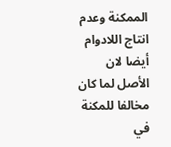الممكنة وعدم انتاج اللادوام أيضا لان الأصل لما كان مخالفا للمكنة في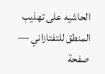الحاشيه على تهذيب المنطق للتفتازاني — صفحة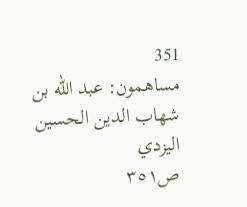351
مساهمون: عبد الله بن شهاب الدين الحسين اليزدي
ص٣٥١